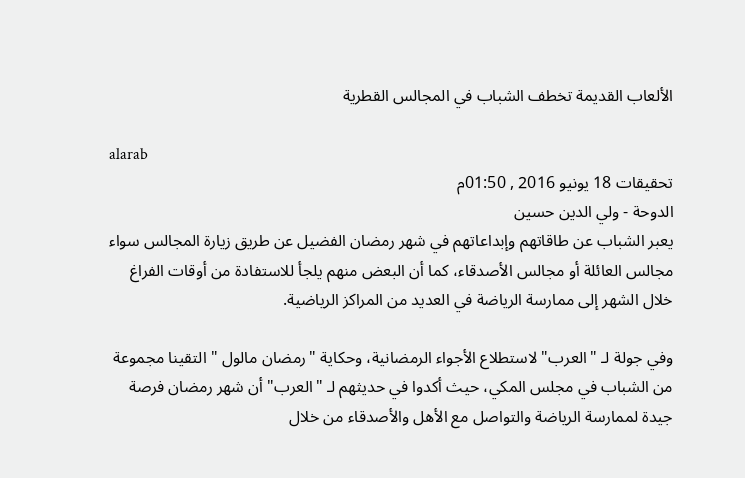الألعاب القديمة تخطف الشباب في المجالس القطرية

alarab
تحقيقات 18 يونيو 2016 , 01:50م
الدوحة - ولي الدين حسين
يعبر الشباب عن طاقاتهم وإبداعاتهم في شهر رمضان الفضيل عن طريق زيارة المجالس سواء مجالس العائلة أو مجالس الأصدقاء، كما أن البعض منهم يلجأ للاستفادة من أوقات الفراغ خلال الشهر إلى ممارسة الرياضة في العديد من المراكز الرياضية.

وفي جولة لـ "العرب" لاستطلاع الأجواء الرمضانية، وحكاية "رمضان مالول " التقينا مجموعة من الشباب في مجلس المكي، حيث أكدوا في حديثهم لـ "العرب" أن شهر رمضان فرصة جيدة لممارسة الرياضة والتواصل مع الأهل والأصدقاء من خلال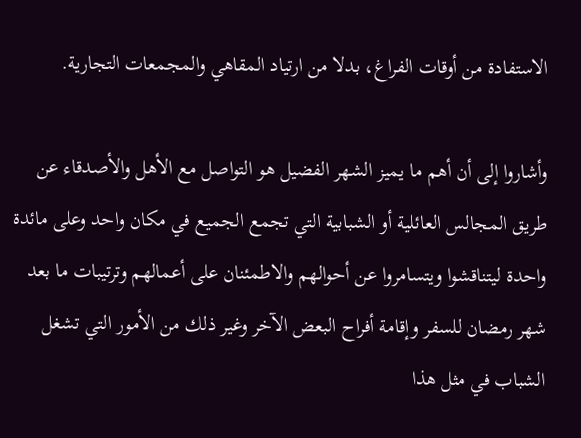الاستفادة من أوقات الفراغ، بدلا من ارتياد المقاهي والمجمعات التجارية.

وأشاروا إلى أن أهم ما يميز الشهر الفضيل هو التواصل مع الأهل والأصدقاء عن طريق المجالس العائلية أو الشبابية التي تجمع الجميع في مكان واحد وعلى مائدة واحدة ليتناقشوا ويتسامروا عن أحوالهم والاطمئنان على أعمالهم وترتيبات ما بعد شهر رمضان للسفر وإقامة أفراح البعض الآخر وغير ذلك من الأمور التي تشغل الشباب في مثل هذا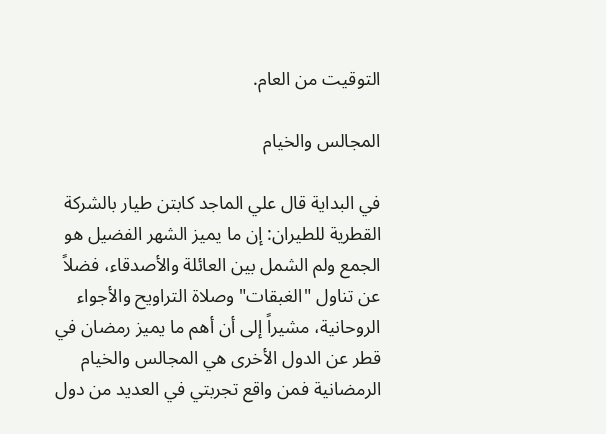التوقيت من العام.

المجالس والخيام

في البداية قال علي الماجد كابتن طيار بالشركة القطرية للطيران: إن ما يميز الشهر الفضيل هو الجمع ولم الشمل بين العائلة والأصدقاء، فضلاً عن تناول "الغبقات" وصلاة التراويح والأجواء الروحانية، مشيراً إلى أن أهم ما يميز رمضان في قطر عن الدول الأخرى هي المجالس والخيام الرمضانية فمن واقع تجربتي في العديد من دول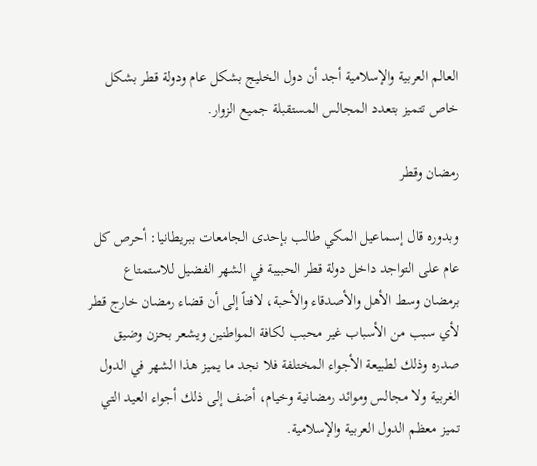العالم العربية والإسلامية أجد أن دول الخليج بشكل عام ودولة قطر بشكل خاص تتميز بتعدد المجالس المستقبلة جميع الزوار.

رمضان وقطر

وبدوره قال إسماعيل المكي طالب بإحدى الجامعات ببريطانيا: أحرص كل عام على التواجد داخل دولة قطر الحبيبة في الشهر الفضيل للاستمتاع برمضان وسط الأهل والأصدقاء والأحبة، لافتاً إلى أن قضاء رمضان خارج قطر لأي سبب من الأسباب غير محبب لكافة المواطنين ويشعر بحزن وضيق صدره وذلك لطبيعة الأجواء المختلفة فلا نجد ما يميز هذا الشهر في الدول الغربية ولا مجالس وموائد رمضانية وخيام، أضف إلى ذلك أجواء العيد التي تميز معظم الدول العربية والإسلامية.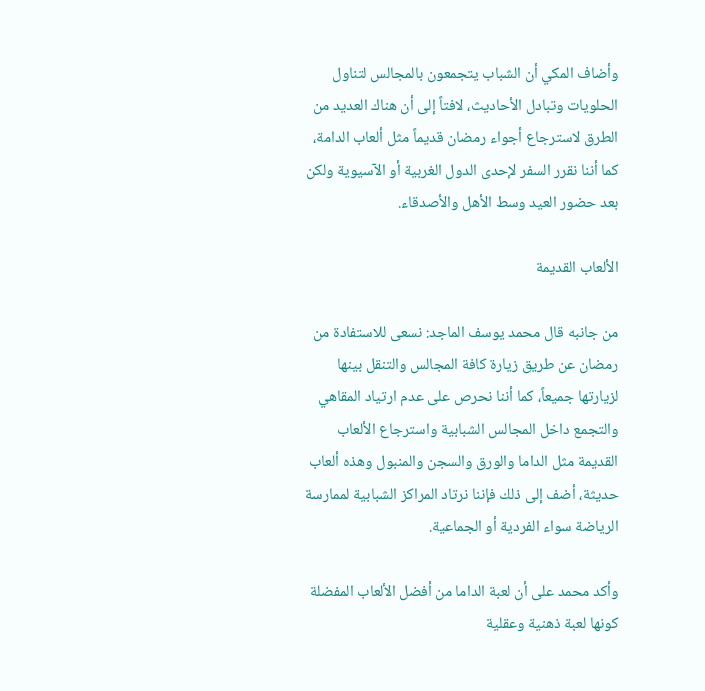وأضاف المكي أن الشباب يتجمعون بالمجالس لتناول الحلويات وتبادل الأحاديث، لافتاً إلى أن هناك العديد من الطرق لاسترجاع أجواء رمضان قديماً مثل ألعاب الدامة، كما أننا نقرر السفر لإحدى الدول الغربية أو الآسيوية ولكن بعد حضور العيد وسط الأهل والأصدقاء.

الألعاب القديمة

من جانبه قال محمد يوسف الماجد: نسعى للاستفادة من رمضان عن طريق زيارة كافة المجالس والتنقل بينها لزيارتها جميعاً، كما أننا نحرص على عدم ارتياد المقاهي والتجمع داخل المجالس الشبابية واسترجاع الألعاب القديمة مثل الداما والورق والسجن والمنبول وهذه ألعاب حديثة، أضف إلى ذلك فإننا نرتاد المراكز الشبابية لممارسة الرياضة سواء الفردية أو الجماعية.

وأكد محمد على أن لعبة الداما من أفضل الألعاب المفضلة كونها لعبة ذهنية وعقلية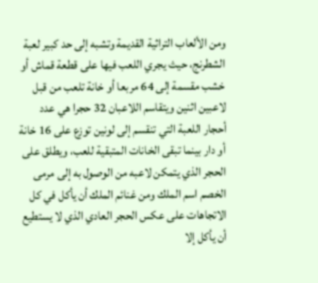ومن الألعاب التراثية القديمة وتشبه إلى حد كبير لعبة الشطرنج، حيث يجري اللعب فيها على قطعة قماش أو خشب مقسمة إلى 64 مربعا أو خانة تلعب من قبل لاعبين اثنين ويتقاسم اللاعبان 32 حجرا هي عدد أحجار اللعبة التي تنقسم إلى لونين توزع على 16 خانة أو دار بينما تبقى الخانات المتبقية للعب، ويطلق على الحجر الذي يتمكن لاعبه من الوصول به إلى مرمى الخصم اسم الملك ومن غنائم الملك أن يأكل في كل الاتجاهات على عكس الحجر العادي الذي لا يستطيع أن يأكل إلا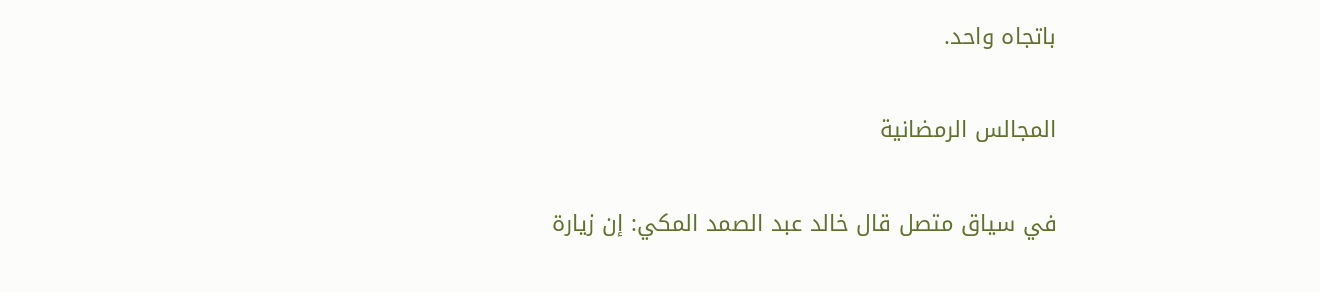باتجاه واحد.

المجالس الرمضانية

في سياق متصل قال خالد عبد الصمد المكي: إن زيارة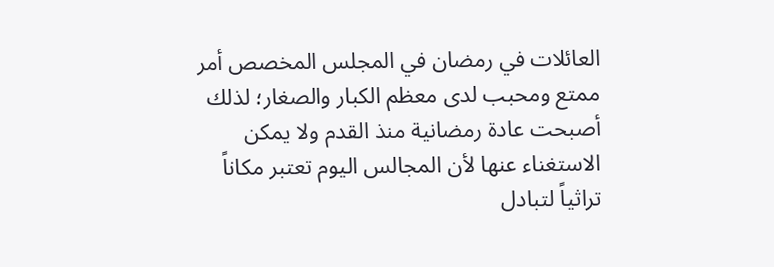العائلات في رمضان في المجلس المخصص أمر ممتع ومحبب لدى معظم الكبار والصغار؛ لذلك أصبحت عادة رمضانية منذ القدم ولا يمكن الاستغناء عنها لأن المجالس اليوم تعتبر مكاناً تراثياً لتبادل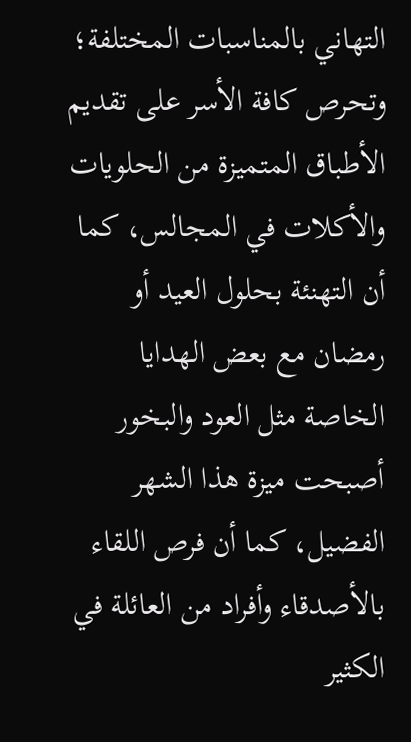التهاني بالمناسبات المختلفة؛ وتحرص كافة الأسر على تقديم الأطباق المتميزة من الحلويات والأكلات في المجالس، كما أن التهنئة بحلول العيد أو رمضان مع بعض الهدايا الخاصة مثل العود والبخور أصبحت ميزة هذا الشهر الفضيل، كما أن فرص اللقاء بالأصدقاء وأفراد من العائلة في الكثير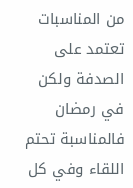من المناسبات تعتمد على الصدفة ولكن في رمضان فالمناسبة تحتم اللقاء وفي كل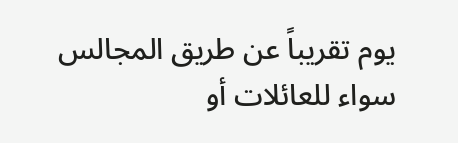يوم تقريباً عن طريق المجالس سواء للعائلات أو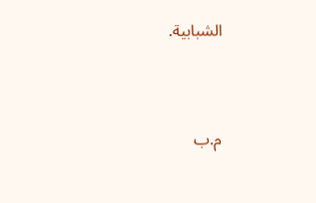الشبابية.



م.ب